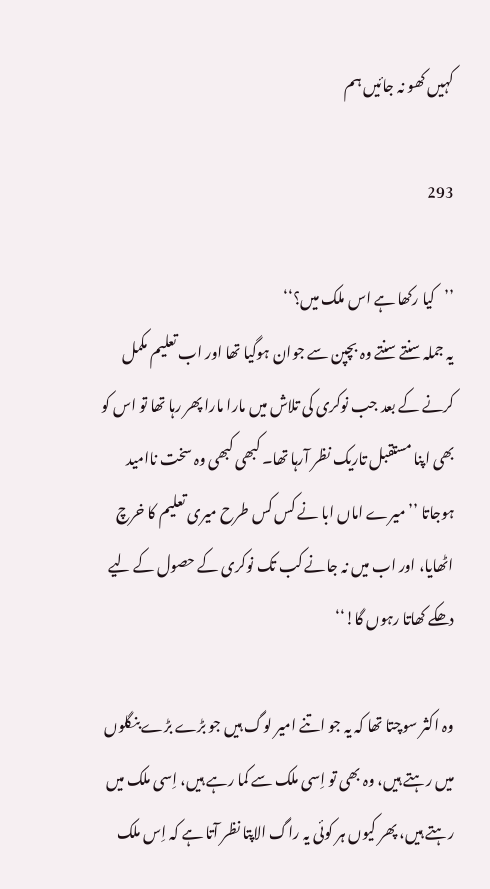کہیں کھو نہ جائیں ہم

293

’’کیا رکھا ہے اس ملک میں؟‘‘
یہ جملہ سنتے سنتے وہ بچپن سے جوان ہوگیا تھا اور اب تعلیم مکمل کرنے کے بعد جب نوکری کی تلاش میں مارا مارا پھر رہا تھا تو اس کو بھی اپنا مستقبل تاریک نظر آرہا تھا۔ کبھی کبھی وہ سخت ناامید ہوجاتا ’’میرے اماں ابا نے کس کس طرح میری تعلیم کا خرچ اٹھایا، اور اب میں نہ جانے کب تک نوکری کے حصول کے لیے دھکے کھاتا رہوں گا!‘‘

وہ اکثر سوچتا تھا کہ یہ جو اتنے امیر لوگ ہیں جو بڑے بڑے بنگلوں میں رہتے ہیں، وہ بھی تو اِسی ملک سے کما رہے ہیں، اِسی ملک میں رہتے ہیں، پھر کیوں ہر کوئی یہ راگ الاپتا نظر آتا ہے کہ اِس ملک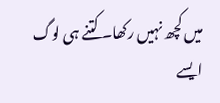میں کچھ نہیں رکھا۔ کتنے ہی لوگ ایسے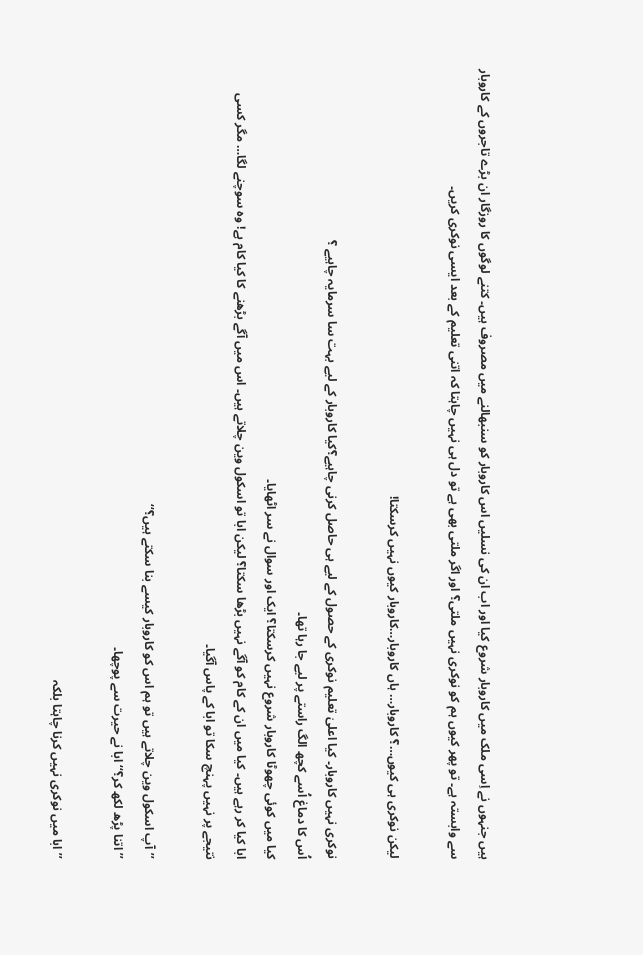ہیں جنہوں نے اِسی ملک میں کاروبار شروع کیا اور اب ان کی نسلیں اس کاروبار کو سنبھالنے میں مصروف ہیں۔ کتنے لوگوں کا روزگار ان بڑے تاجروں کے کاروبار سے وابستہ ہے۔ تو پھر کیوں ہم کو نوکری نہیں ملتی؟ اور اگر ملتی بھی ہے تو دل ہی نہیں چاہتا کہ اتنی تعلیم کے بعد ایسی نوکری کریں۔

لیکن نوکری ہی کیوں…؟ کاروبار… ہاں کاروبار…کاروبار کیوں نہیں کرسکتا!

نوکری نہیں کاروبار۔ کیا اعلیٰ تعلیم نوکری کے حصول کے لیے ہی حاصل کرنی چاہیے؟کیا کاروبار کے لیے بہت سا سرمایہ چاہیے ؟
اُس کا دماغ اُسے کچھ الگ راستے پر لیے جا رہا تھا۔
کیا میں کوئی چھوٹا کاروبار شروع نہیں کرسکتا؟ ایک اور سوال نے سر اٹھایا۔
ابا کیا کر رہے ہیں۔ کیا میں ان کے کام کو آگے نہیں بڑھا سکتا؟ لیکن ابا تو اسکول وین چلاتے ہیں۔ اس میں آگے بڑھنے کا کیا کام ہے! وہ سوچنے لگا… مگر کسی نتیجے پر نہیں پہنچ سکا تو ابا کے پاس آگیا۔

’’آپ اسکول وین چلاتے ہیں تو ہم اس کو کاروبار کیسے بنا سکتے ہیں؟‘‘
’’اتنا پڑھ لکھ کر؟‘‘ ابا نے حیرت سے پوچھا۔

’’ ابا میں نوکری نہیں کرنا چاہتا بلکہ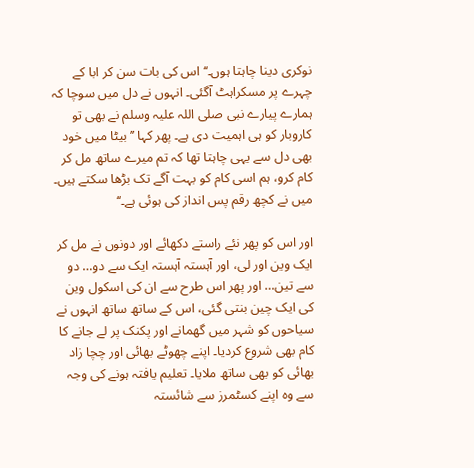نوکری دینا چاہتا ہوں۔‘‘ اس کی بات سن کر ابا کے چہرے پر مسکراہٹ آگئی۔ انہوں نے دل میں سوچا کہ ہمارے پیارے نبی صلی اللہ علیہ وسلم نے بھی تو کاروبار کو ہی اہمیت دی ہے۔ پھر کہا ’’بیٹا میں خود بھی دل سے یہی چاہتا تھا کہ تم میرے ساتھ مل کر کام کرو، ہم اسی کام کو بہت آگے تک بڑھا سکتے ہیں۔ میں نے کچھ رقم پس انداز کی ہوئی ہے۔‘‘

اور اس کو پھر نئے راستے دکھائے اور دونوں نے مل کر ایک وین اور لی، اور آہستہ آہستہ ایک سے دو… دو سے تین… اور پھر اس طرح سے ان کی اسکول وین کی ایک چین بنتی گئی، اس کے ساتھ ساتھ انہوں نے سیاحوں کو شہر میں گھمانے اور پکنک پر لے جانے کا کام بھی شروع کردیا۔ اپنے چھوٹے بھائی اور چچا زاد بھائی کو بھی ساتھ ملایا۔ تعلیم یافتہ ہونے کی وجہ سے وہ اپنے کسٹمرز سے شائستہ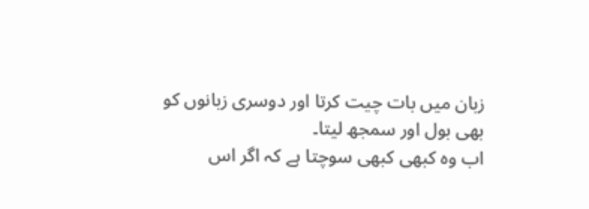زبان میں بات چیت کرتا اور دوسری زبانوں کو بھی بول اور سمجھ لیتا۔
اب وہ کبھی کبھی سوچتا ہے کہ اگر اس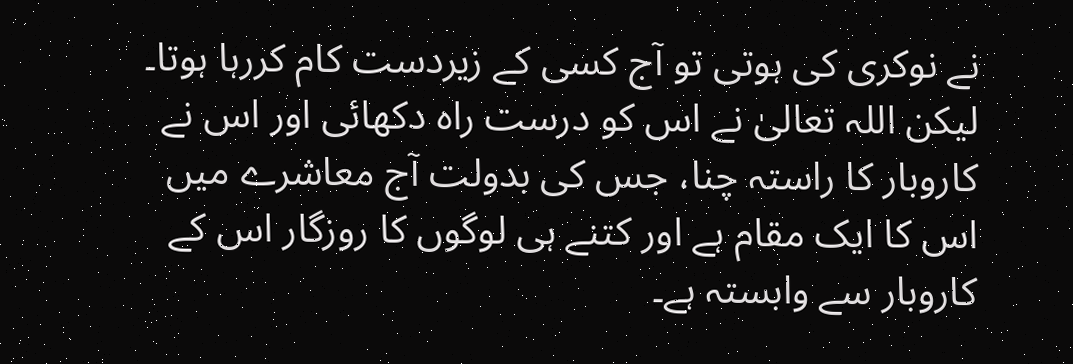نے نوکری کی ہوتی تو آج کسی کے زیردست کام کررہا ہوتا۔ لیکن اللہ تعالیٰ نے اس کو درست راہ دکھائی اور اس نے کاروبار کا راستہ چنا، جس کی بدولت آج معاشرے میں اس کا ایک مقام ہے اور کتنے ہی لوگوں کا روزگار اس کے کاروبار سے وابستہ ہے۔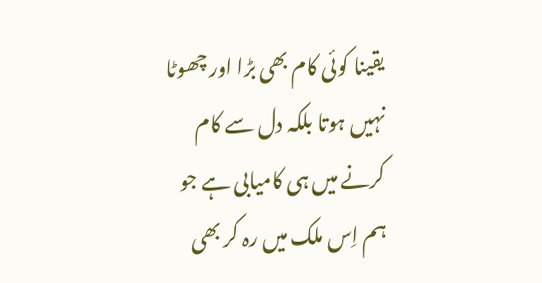یقینا کوئی کام بھی بڑا اور چھوٹا نہیں ہوتا بلکہ دل سے کام کرنے میں ہی کامیابی ہے جو ہم اِس ملک میں رہ کر بھی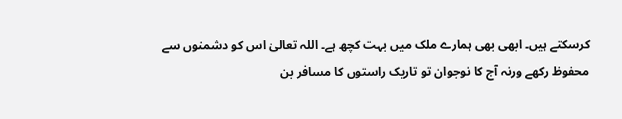کرسکتے ہیں۔ ابھی بھی ہمارے ملک میں بہت کچھ ہے۔ اللہ تعالیٰ اس کو دشمنوں سے محفوظ رکھے ورنہ آج کا نوجوان تو تاریک راستوں کا مسافر بن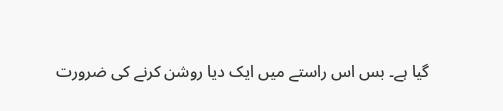گیا ہے۔ بس اس راستے میں ایک دیا روشن کرنے کی ضرورت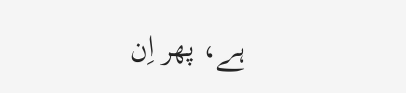ہے، پھر اِن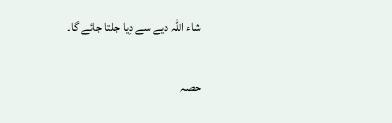شاء اللہ دیے سے دِیا جلتا جائے گا۔

حصہ